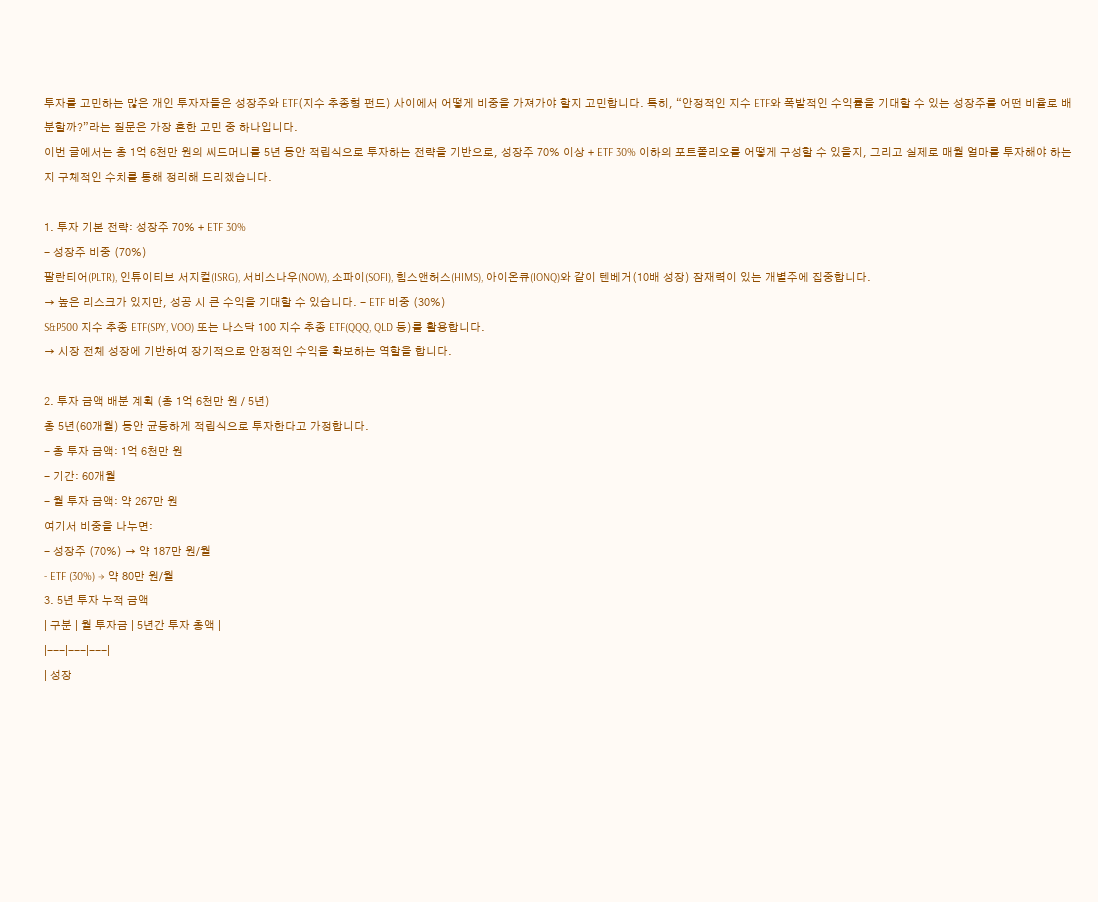투자를 고민하는 많은 개인 투자자들은 성장주와 ETF(지수 추종형 펀드) 사이에서 어떻게 비중을 가져가야 할지 고민합니다. 특히, “안정적인 지수 ETF와 폭발적인 수익률을 기대할 수 있는 성장주를 어떤 비율로 배분할까?”라는 질문은 가장 흔한 고민 중 하나입니다.
이번 글에서는 총 1억 6천만 원의 씨드머니를 5년 동안 적립식으로 투자하는 전략을 기반으로, 성장주 70% 이상 + ETF 30% 이하의 포트폴리오를 어떻게 구성할 수 있을지, 그리고 실제로 매월 얼마를 투자해야 하는지 구체적인 수치를 통해 정리해 드리겠습니다.

1. 투자 기본 전략: 성장주 70% + ETF 30%
- 성장주 비중 (70%)
팔란티어(PLTR), 인튜이티브 서지컬(ISRG), 서비스나우(NOW), 소파이(SOFI), 힘스앤허스(HIMS), 아이온큐(IONQ)와 같이 텐베거(10배 성장) 잠재력이 있는 개별주에 집중합니다.
→ 높은 리스크가 있지만, 성공 시 큰 수익을 기대할 수 있습니다. - ETF 비중 (30%)
S&P500 지수 추종 ETF(SPY, VOO) 또는 나스닥 100 지수 추종 ETF(QQQ, QLD 등)를 활용합니다.
→ 시장 전체 성장에 기반하여 장기적으로 안정적인 수익을 확보하는 역할을 합니다.

2. 투자 금액 배분 계획 (총 1억 6천만 원 / 5년)
총 5년(60개월) 동안 균등하게 적립식으로 투자한다고 가정합니다.
- 총 투자 금액: 1억 6천만 원
- 기간: 60개월
- 월 투자 금액: 약 267만 원
여기서 비중을 나누면:
- 성장주 (70%) → 약 187만 원/월
- ETF (30%) → 약 80만 원/월
3. 5년 투자 누적 금액
| 구분 | 월 투자금 | 5년간 투자 총액 |
|---|---|---|
| 성장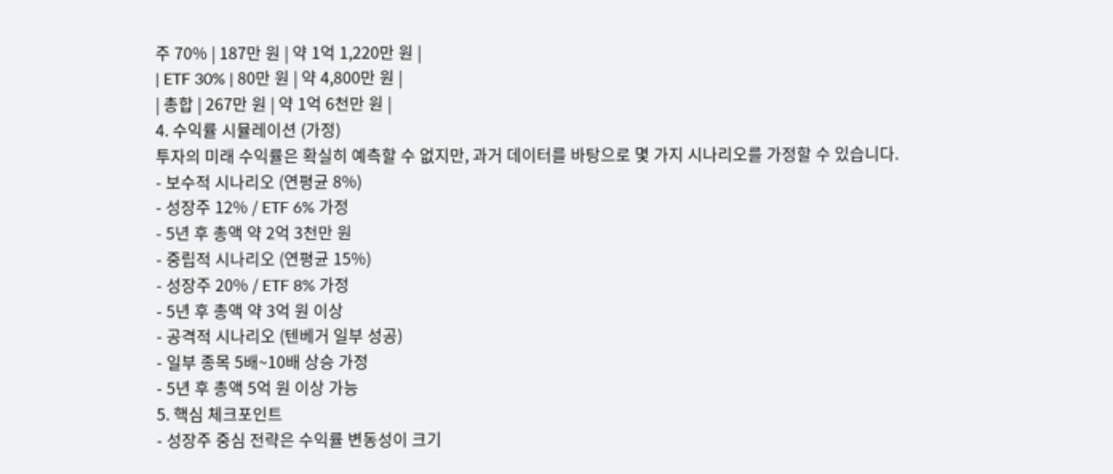주 70% | 187만 원 | 약 1억 1,220만 원 |
| ETF 30% | 80만 원 | 약 4,800만 원 |
| 총합 | 267만 원 | 약 1억 6천만 원 |
4. 수익률 시뮬레이션 (가정)
투자의 미래 수익률은 확실히 예측할 수 없지만, 과거 데이터를 바탕으로 몇 가지 시나리오를 가정할 수 있습니다.
- 보수적 시나리오 (연평균 8%)
- 성장주 12% / ETF 6% 가정
- 5년 후 총액 약 2억 3천만 원
- 중립적 시나리오 (연평균 15%)
- 성장주 20% / ETF 8% 가정
- 5년 후 총액 약 3억 원 이상
- 공격적 시나리오 (텐베거 일부 성공)
- 일부 종목 5배~10배 상승 가정
- 5년 후 총액 5억 원 이상 가능
5. 핵심 체크포인트
- 성장주 중심 전략은 수익률 변동성이 크기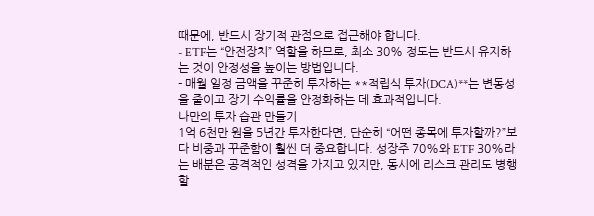때문에, 반드시 장기적 관점으로 접근해야 합니다.
- ETF는 “안전장치” 역할을 하므로, 최소 30% 정도는 반드시 유지하는 것이 안정성을 높이는 방법입니다.
- 매월 일정 금액을 꾸준히 투자하는 **적립식 투자(DCA)**는 변동성을 줄이고 장기 수익률을 안정화하는 데 효과적입니다.
나만의 투자 습관 만들기
1억 6천만 원을 5년간 투자한다면, 단순히 “어떤 종목에 투자할까?”보다 비중과 꾸준함이 훨씬 더 중요합니다. 성장주 70%와 ETF 30%라는 배분은 공격적인 성격을 가지고 있지만, 동시에 리스크 관리도 병행할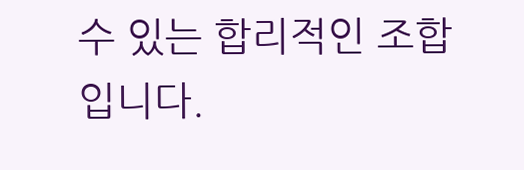수 있는 합리적인 조합입니다.